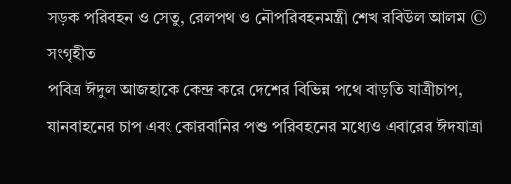সড়ক পরিবহন ও সেতু, রেলপথ ও নৌপরিবহনমন্ত্রী শেখ রবিউল আলম © সংগৃহীত
পবিত্র ঈদুল আজহাকে কেন্দ্র করে দেশের বিভিন্ন পথে বাড়তি যাত্রীচাপ, যানবাহনের চাপ এবং কোরবানির পশু পরিবহনের মধ্যেও এবারের ঈদযাত্রা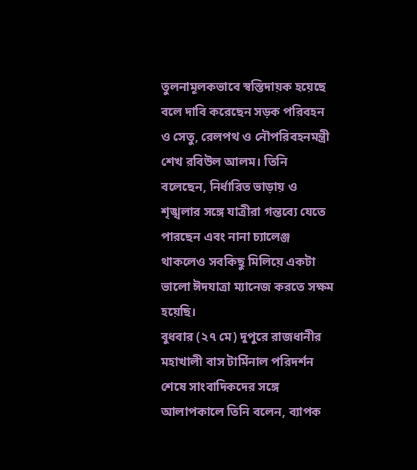তুলনামূলকভাবে স্বস্তিদায়ক হয়েছে বলে দাবি করেছেন সড়ক পরিবহন ও সেতু, রেলপথ ও নৌপরিবহনমন্ত্রী শেখ রবিউল আলম। তিনি বলেছেন, নির্ধারিত ভাড়ায় ও শৃঙ্খলার সঙ্গে যাত্রীরা গন্তব্যে যেতে পারছেন এবং নানা চ্যালেঞ্জ থাকলেও সবকিছু মিলিয়ে একটা ভালো ঈদযাত্রা ম্যানেজ করতে সক্ষম হয়েছি।
বুধবার (২৭ মে) দুপুরে রাজধানীর মহাখালী বাস টার্মিনাল পরিদর্শন শেষে সাংবাদিকদের সঙ্গে আলাপকালে তিনি বলেন, ব্যাপক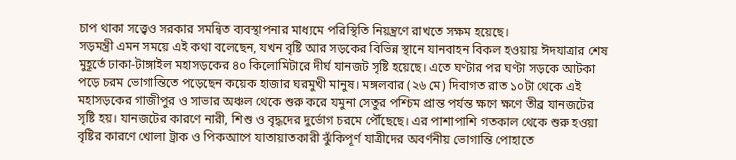চাপ থাকা সত্ত্বেও সরকার সমন্বিত ব্যবস্থাপনার মাধ্যমে পরিস্থিতি নিয়ন্ত্রণে রাখতে সক্ষম হয়েছে।
সড়মন্ত্রী এমন সময়ে এই কথা বলেছেন, যখন বৃষ্টি আর সড়কের বিভিন্ন স্থানে যানবাহন বিকল হওয়ায় ঈদযাত্রার শেষ মুহূর্তে ঢাকা-টাঙ্গাইল মহাসড়কের ৪০ কিলোমিটারে দীর্ঘ যানজট সৃষ্টি হয়েছে। এতে ঘণ্টার পর ঘণ্টা সড়কে আটকা পড়ে চরম ভোগান্তিতে পড়েছেন কয়েক হাজার ঘরমুখী মানুষ। মঙ্গলবার (২৬ মে) দিবাগত রাত ১০টা থেকে এই মহাসড়কের গাজীপুর ও সাভার অঞ্চল থেকে শুরু করে যমুনা সেতুর পশ্চিম প্রান্ত পর্যন্ত ক্ষণে ক্ষণে তীব্র যানজটের সৃষ্টি হয়। যানজটের কারণে নারী, শিশু ও বৃদ্ধদের দুর্ভোগ চরমে পৌঁছেছে। এর পাশাপাশি গতকাল থেকে শুরু হওয়া বৃষ্টির কারণে খোলা ট্রাক ও পিকআপে যাতায়াতকারী ঝুঁকিপূর্ণ যাত্রীদের অবর্ণনীয় ভোগান্তি পোহাতে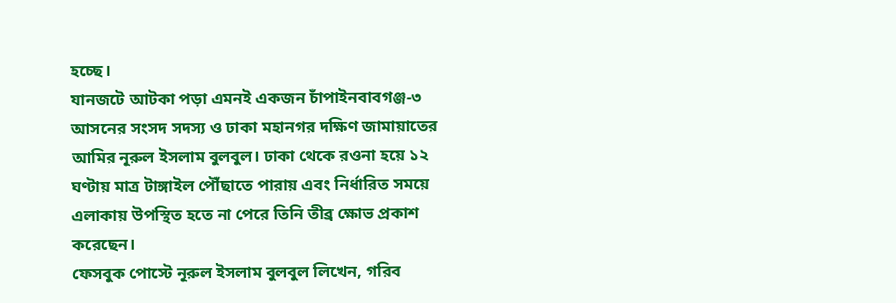হচ্ছে।
যানজটে আটকা পড়া এমনই একজন চাঁপাইনবাবগঞ্জ-৩ আসনের সংসদ সদস্য ও ঢাকা মহানগর দক্ষিণ জামায়াতের আমির নূরুল ইসলাম বুলবুল। ঢাকা থেকে রওনা হয়ে ১২ ঘণ্টায় মাত্র টাঙ্গাইল পৌঁছাতে পারায় এবং নির্ধারিত সময়ে এলাকায় উপস্থিত হতে না পেরে তিনি তীব্র ক্ষোভ প্রকাশ করেছেন।
ফেসবুক পোস্টে নূরুল ইসলাম বুলবুল লিখেন, গরিব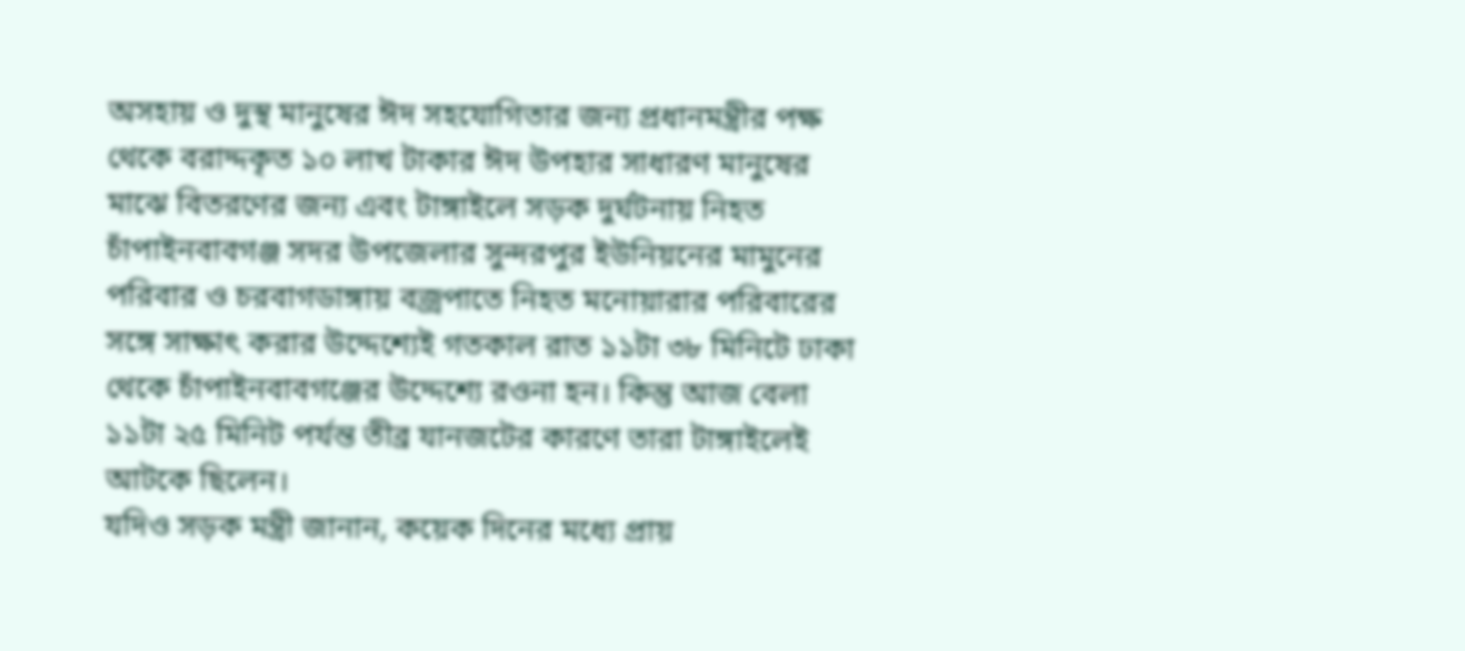অসহায় ও দুস্থ মানুষের ঈদ সহযোগিতার জন্য প্রধানমন্ত্রীর পক্ষ থেকে বরাদ্দকৃত ১০ লাখ টাকার ঈদ উপহার সাধারণ মানুষের মাঝে বিতরণের জন্য এবং টাঙ্গাইলে সড়ক দুর্ঘটনায় নিহত চাঁপাইনবাবগঞ্জ সদর উপজেলার সুন্দরপুর ইউনিয়নের মামুনের পরিবার ও চরবাগডাঙ্গায় বজ্রপাতে নিহত মনোয়ারার পরিবারের সঙ্গে সাক্ষাৎ করার উদ্দেশ্যেই গতকাল রাত ১১টা ৩৮ মিনিটে ঢাকা থেকে চাঁপাইনবাবগঞ্জের উদ্দেশ্যে রওনা হন। কিন্তু আজ বেলা ১১টা ২৫ মিনিট পর্যন্ত তীব্র যানজটের কারণে তারা টাঙ্গাইলেই আটকে ছিলেন।
যদিও সড়ক মন্ত্রী জানান, কয়েক দিনের মধ্যে প্রায়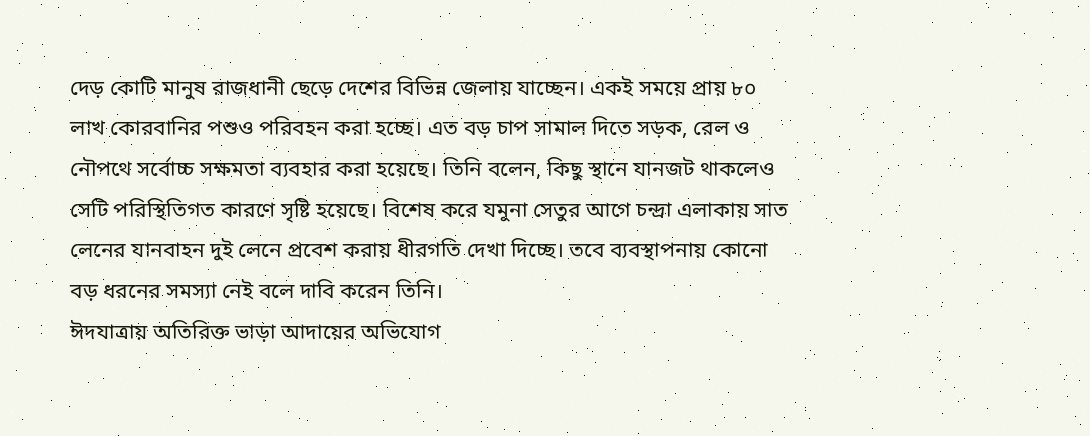দেড় কোটি মানুষ রাজধানী ছেড়ে দেশের বিভিন্ন জেলায় যাচ্ছেন। একই সময়ে প্রায় ৮০ লাখ কোরবানির পশুও পরিবহন করা হচ্ছে। এত বড় চাপ সামাল দিতে সড়ক, রেল ও নৌপথে সর্বোচ্চ সক্ষমতা ব্যবহার করা হয়েছে। তিনি বলেন, কিছু স্থানে যানজট থাকলেও সেটি পরিস্থিতিগত কারণে সৃষ্টি হয়েছে। বিশেষ করে যমুনা সেতুর আগে চন্দ্রা এলাকায় সাত লেনের যানবাহন দুই লেনে প্রবেশ করায় ধীরগতি দেখা দিচ্ছে। তবে ব্যবস্থাপনায় কোনো বড় ধরনের সমস্যা নেই বলে দাবি করেন তিনি।
ঈদযাত্রায় অতিরিক্ত ভাড়া আদায়ের অভিযোগ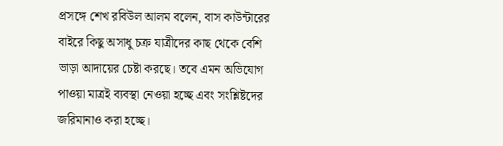প্রসঙ্গে শেখ রবিউল আলম বলেন, বাস কাউন্টারের বাইরে কিছু অসাধু চক্র যাত্রীদের কাছ থেকে বেশি ভাড়া আদায়ের চেষ্টা করছে। তবে এমন অভিযোগ পাওয়া মাত্রই ব্যবস্থা নেওয়া হচ্ছে এবং সংশ্লিষ্টদের জরিমানাও করা হচ্ছে।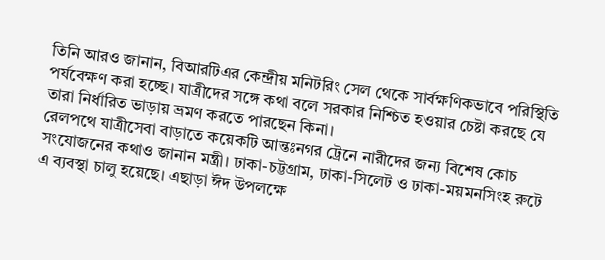তিনি আরও জানান, বিআরটিএর কেন্দ্রীয় মনিটরিং সেল থেকে সার্বক্ষণিকভাবে পরিস্থিতি পর্যবেক্ষণ করা হচ্ছে। যাত্রীদের সঙ্গে কথা বলে সরকার নিশ্চিত হওয়ার চেষ্টা করছে যে তারা নির্ধারিত ভাড়ায় ভ্রমণ করতে পারছেন কিনা।
রেলপথে যাত্রীসেবা বাড়াতে কয়েকটি আন্তঃনগর ট্রেনে নারীদের জন্য বিশেষ কোচ সংযোজনের কথাও জানান মন্ত্রী। ঢাকা-চট্টগ্রাম, ঢাকা-সিলেট ও ঢাকা-ময়মনসিংহ রুটে এ ব্যবস্থা চালু হয়েছে। এছাড়া ঈদ উপলক্ষে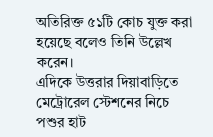অতিরিক্ত ৫১টি কোচ যুক্ত করা হয়েছে বলেও তিনি উল্লেখ করেন।
এদিকে উত্তরার দিয়াবাড়িতে মেট্রোরেল স্টেশনের নিচে পশুর হাট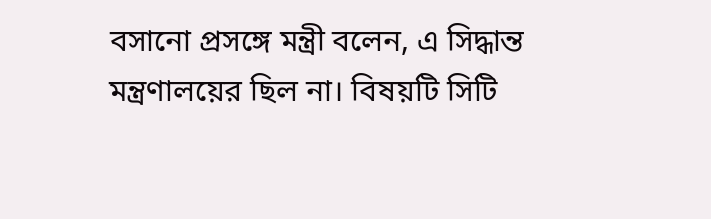বসানো প্রসঙ্গে মন্ত্রী বলেন, এ সিদ্ধান্ত মন্ত্রণালয়ের ছিল না। বিষয়টি সিটি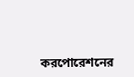করপোরেশনের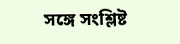সঙ্গে সংশ্লিষ্ট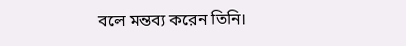বলে মন্তব্য করেন তিনি।